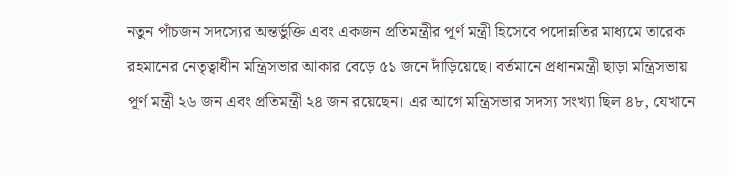নতুন পাঁচজন সদস্যের অন্তর্ভুক্তি এবং একজন প্রতিমন্ত্রীর পূর্ণ মন্ত্রী হিসেবে পদোন্নতির মাধ্যমে তারেক রহমানের নেতৃত্বাধীন মন্ত্রিসভার আকার বেড়ে ৫১ জনে দাঁড়িয়েছে। বর্তমানে প্রধানমন্ত্রী ছাড়া মন্ত্রিসভায় পূর্ণ মন্ত্রী ২৬ জন এবং প্রতিমন্ত্রী ২৪ জন রয়েছেন। এর আগে মন্ত্রিসভার সদস্য সংখ্যা ছিল ৪৮, যেখানে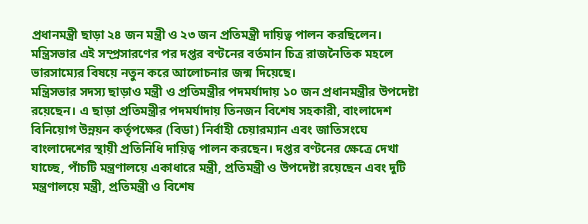প্রধানমন্ত্রী ছাড়া ২৪ জন মন্ত্রী ও ২৩ জন প্রতিমন্ত্রী দায়িত্ব পালন করছিলেন। মন্ত্রিসভার এই সম্প্রসারণের পর দপ্তর বণ্টনের বর্তমান চিত্র রাজনৈতিক মহলে ভারসাম্যের বিষয়ে নতুন করে আলোচনার জন্ম দিয়েছে।
মন্ত্রিসভার সদস্য ছাড়াও মন্ত্রী ও প্রতিমন্ত্রীর পদমর্যাদায় ১০ জন প্রধানমন্ত্রীর উপদেষ্টা রয়েছেন। এ ছাড়া প্রতিমন্ত্রীর পদমর্যাদায় তিনজন বিশেষ সহকারী, বাংলাদেশ বিনিয়োগ উন্নয়ন কর্তৃপক্ষের (বিডা) নির্বাহী চেয়ারম্যান এবং জাতিসংঘে বাংলাদেশের স্থায়ী প্রতিনিধি দায়িত্ব পালন করছেন। দপ্তর বণ্টনের ক্ষেত্রে দেখা যাচ্ছে, পাঁচটি মন্ত্রণালয়ে একাধারে মন্ত্রী, প্রতিমন্ত্রী ও উপদেষ্টা রয়েছেন এবং দুটি মন্ত্রণালয়ে মন্ত্রী, প্রতিমন্ত্রী ও বিশেষ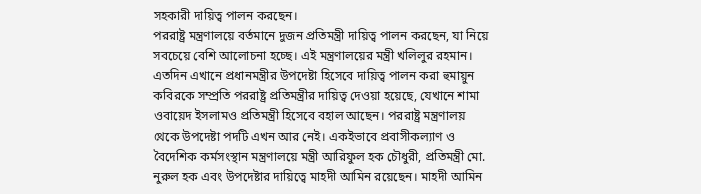সহকারী দায়িত্ব পালন করছেন।
পররাষ্ট্র মন্ত্রণালয়ে বর্তমানে দুজন প্রতিমন্ত্রী দায়িত্ব পালন করছেন, যা নিয়ে সবচেয়ে বেশি আলোচনা হচ্ছে। এই মন্ত্রণালয়ের মন্ত্রী খলিলুর রহমান। এতদিন এখানে প্রধানমন্ত্রীর উপদেষ্টা হিসেবে দায়িত্ব পালন করা হুমায়ুন কবিরকে সম্প্রতি পররাষ্ট্র প্রতিমন্ত্রীর দায়িত্ব দেওয়া হয়েছে, যেখানে শামা ওবায়েদ ইসলামও প্রতিমন্ত্রী হিসেবে বহাল আছেন। পররাষ্ট্র মন্ত্রণালয় থেকে উপদেষ্টা পদটি এখন আর নেই। একইভাবে প্রবাসীকল্যাণ ও বৈদেশিক কর্মসংস্থান মন্ত্রণালয়ে মন্ত্রী আরিফুল হক চৌধুরী, প্রতিমন্ত্রী মো. নুরুল হক এবং উপদেষ্টার দায়িত্বে মাহদী আমিন রয়েছেন। মাহদী আমিন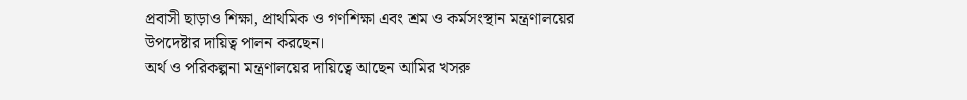প্রবাসী ছাড়াও শিক্ষা, প্রাথমিক ও গণশিক্ষা এবং শ্রম ও কর্মসংস্থান মন্ত্রণালয়ের উপদেষ্টার দায়িত্ব পালন করছেন।
অর্থ ও পরিকল্পনা মন্ত্রণালয়ের দায়িত্বে আছেন আমির খসরু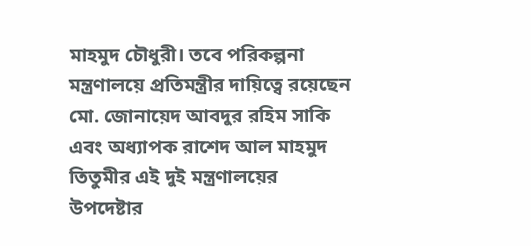মাহমুদ চৌধুরী। তবে পরিকল্পনা মন্ত্রণালয়ে প্রতিমন্ত্রীর দায়িত্বে রয়েছেন মো. জোনায়েদ আবদুর রহিম সাকি এবং অধ্যাপক রাশেদ আল মাহমুদ তিতুমীর এই দুই মন্ত্রণালয়ের উপদেষ্টার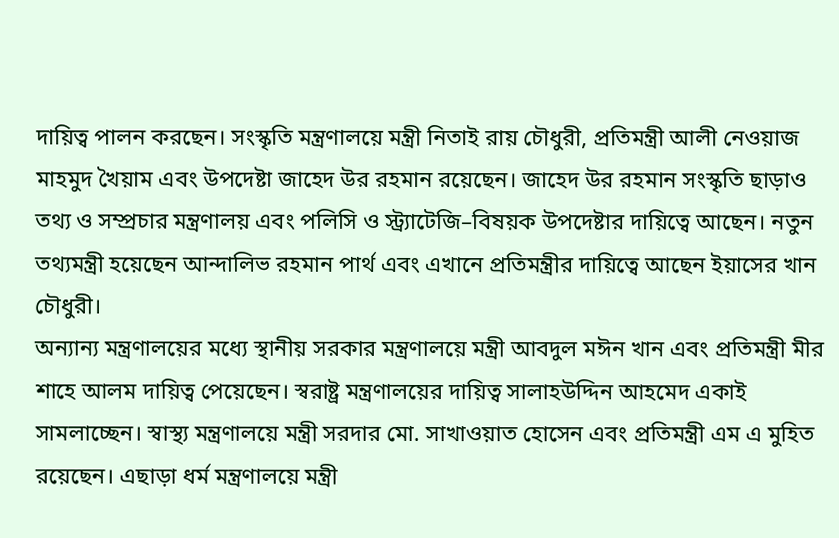দায়িত্ব পালন করছেন। সংস্কৃতি মন্ত্রণালয়ে মন্ত্রী নিতাই রায় চৌধুরী, প্রতিমন্ত্রী আলী নেওয়াজ মাহমুদ খৈয়াম এবং উপদেষ্টা জাহেদ উর রহমান রয়েছেন। জাহেদ উর রহমান সংস্কৃতি ছাড়াও তথ্য ও সম্প্রচার মন্ত্রণালয় এবং পলিসি ও স্ট্র্যাটেজি–বিষয়ক উপদেষ্টার দায়িত্বে আছেন। নতুন তথ্যমন্ত্রী হয়েছেন আন্দালিভ রহমান পার্থ এবং এখানে প্রতিমন্ত্রীর দায়িত্বে আছেন ইয়াসের খান চৌধুরী।
অন্যান্য মন্ত্রণালয়ের মধ্যে স্থানীয় সরকার মন্ত্রণালয়ে মন্ত্রী আবদুল মঈন খান এবং প্রতিমন্ত্রী মীর শাহে আলম দায়িত্ব পেয়েছেন। স্বরাষ্ট্র মন্ত্রণালয়ের দায়িত্ব সালাহউদ্দিন আহমেদ একাই সামলাচ্ছেন। স্বাস্থ্য মন্ত্রণালয়ে মন্ত্রী সরদার মো. সাখাওয়াত হোসেন এবং প্রতিমন্ত্রী এম এ মুহিত রয়েছেন। এছাড়া ধর্ম মন্ত্রণালয়ে মন্ত্রী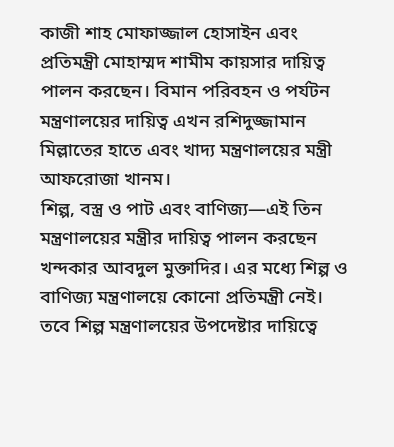কাজী শাহ মোফাজ্জাল হোসাইন এবং প্রতিমন্ত্রী মোহাম্মদ শামীম কায়সার দায়িত্ব পালন করছেন। বিমান পরিবহন ও পর্যটন মন্ত্রণালয়ের দায়িত্ব এখন রশিদুজ্জামান মিল্লাতের হাতে এবং খাদ্য মন্ত্রণালয়ের মন্ত্রী আফরোজা খানম।
শিল্প, বস্ত্র ও পাট এবং বাণিজ্য—এই তিন মন্ত্রণালয়ের মন্ত্রীর দায়িত্ব পালন করছেন খন্দকার আবদুল মুক্তাদির। এর মধ্যে শিল্প ও বাণিজ্য মন্ত্রণালয়ে কোনো প্রতিমন্ত্রী নেই। তবে শিল্প মন্ত্রণালয়ের উপদেষ্টার দায়িত্বে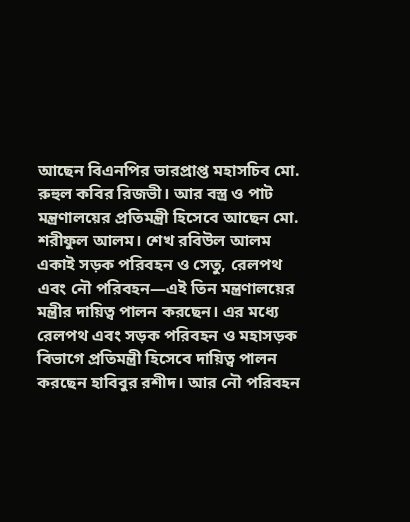আছেন বিএনপির ভারপ্রাপ্ত মহাসচিব মো. রুহুল কবির রিজভী। আর বস্ত্র ও পাট মন্ত্রণালয়ের প্রতিমন্ত্রী হিসেবে আছেন মো. শরীফুল আলম। শেখ রবিউল আলম একাই সড়ক পরিবহন ও সেতু, রেলপথ এবং নৌ পরিবহন—এই তিন মন্ত্রণালয়ের মন্ত্রীর দায়িত্ব পালন করছেন। এর মধ্যে রেলপথ এবং সড়ক পরিবহন ও মহাসড়ক বিভাগে প্রতিমন্ত্রী হিসেবে দায়িত্ব পালন করছেন হাবিবুর রশীদ। আর নৌ পরিবহন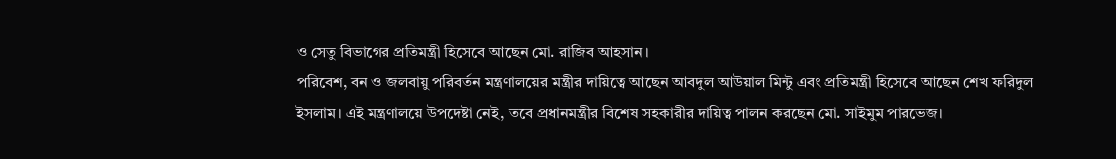ও সেতু বিভাগের প্রতিমন্ত্রী হিসেবে আছেন মো. রাজিব আহসান।
পরিবেশ, বন ও জলবায়ু পরিবর্তন মন্ত্রণালয়ের মন্ত্রীর দায়িত্বে আছেন আবদুল আউয়াল মিন্টু এবং প্রতিমন্ত্রী হিসেবে আছেন শেখ ফরিদুল ইসলাম। এই মন্ত্রণালয়ে উপদেষ্টা নেই, তবে প্রধানমন্ত্রীর বিশেষ সহকারীর দায়িত্ব পালন করছেন মো. সাইমুম পারভেজ।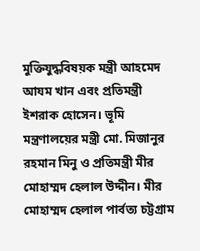মুক্তিযুদ্ধবিষয়ক মন্ত্রী আহমেদ আযম খান এবং প্রতিমন্ত্রী ইশরাক হোসেন। ভূমি মন্ত্রণালয়ের মন্ত্রী মো. মিজানুর রহমান মিনু ও প্রতিমন্ত্রী মীর মোহাম্মদ হেলাল উদ্দীন। মীর মোহাম্মদ হেলাল পার্বত্য চট্টগ্রাম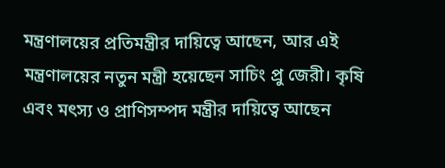মন্ত্রণালয়ের প্রতিমন্ত্রীর দায়িত্বে আছেন, আর এই মন্ত্রণালয়ের নতুন মন্ত্রী হয়েছেন সাচিং প্রু জেরী। কৃষি এবং মৎস্য ও প্রাণিসম্পদ মন্ত্রীর দায়িত্বে আছেন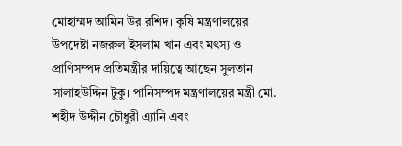মোহাম্মদ আমিন উর রশিদ। কৃষি মন্ত্রণালয়ের উপদেষ্টা নজরুল ইসলাম খান এবং মৎস্য ও প্রাণিসম্পদ প্রতিমন্ত্রীর দায়িত্বে আছেন সুলতান সালাহউদ্দিন টুকু। পানিসম্পদ মন্ত্রণালয়ের মন্ত্রী মো. শহীদ উদ্দীন চৌধুরী এ্যানি এবং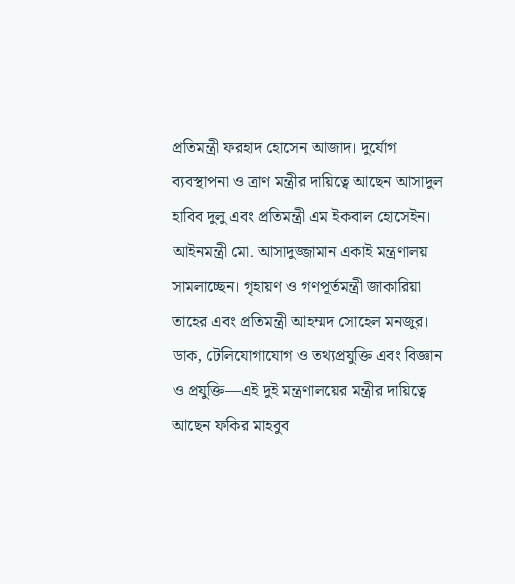প্রতিমন্ত্রী ফরহাদ হোসেন আজাদ। দুর্যোগ ব্যবস্থাপনা ও ত্রাণ মন্ত্রীর দায়িত্বে আছেন আসাদুল হাবিব দুলু এবং প্রতিমন্ত্রী এম ইকবাল হোসেইন। আইনমন্ত্রী মো. আসাদুজ্জামান একাই মন্ত্রণালয় সামলাচ্ছেন। গৃহায়ণ ও গণপূর্তমন্ত্রী জাকারিয়া তাহের এবং প্রতিমন্ত্রী আহম্মদ সোহেল মনজুর। ডাক, টেলিযোগাযোগ ও তথ্যপ্রযুক্তি এবং বিজ্ঞান ও প্রযুক্তি—এই দুই মন্ত্রণালয়ের মন্ত্রীর দায়িত্বে আছেন ফকির মাহবুব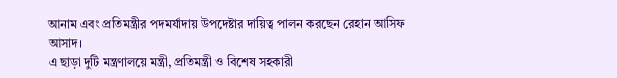আনাম এবং প্রতিমন্ত্রীর পদমর্যাদায় উপদেষ্টার দায়িত্ব পালন করছেন রেহান আসিফ আসাদ।
এ ছাড়া দুটি মন্ত্রণালয়ে মন্ত্রী, প্রতিমন্ত্রী ও বিশেষ সহকারী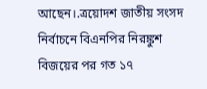আছেন।.ত্রয়োদশ জাতীয় সংসদ নির্বাচনে বিএনপির নিরঙ্কুশ বিজয়ের পর গত ১৭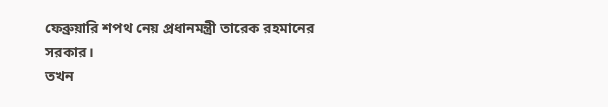ফেব্রুয়ারি শপথ নেয় প্রধানমন্ত্রী তারেক রহমানের সরকার।
তখন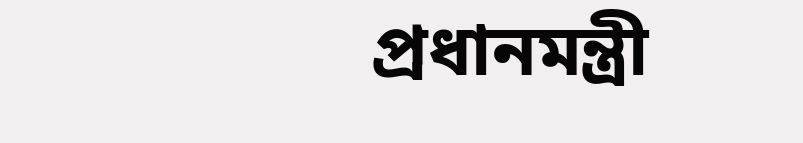প্রধানমন্ত্রী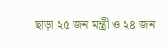ছাড়া ২৫ জন মন্ত্রী ও ২৪ জন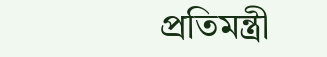প্রতিমন্ত্রী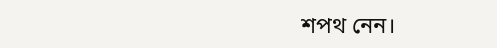শপথ নেন।